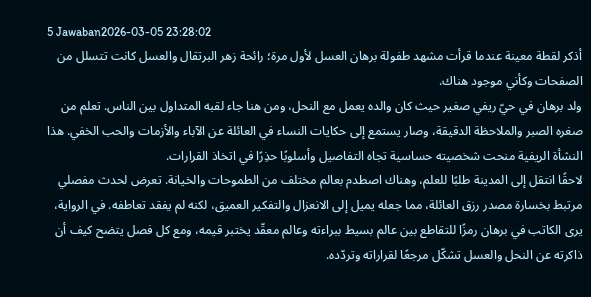5 Jawaban2026-03-05 23:28:02
أذكر لقطة معينة عندما قرأت مشهد طفولة برهان العسل لأول مرة؛ رائحة زهر البرتقال والعسل كانت تتسلل من الصفحات وكأني موجود هناك.
ولد برهان في حيّ ريفي صغير حيث كان والده يعمل مع النحل، ومن هنا جاء لقبه المتداول بين الناس. تعلم من صغره الصبر والملاحظة الدقيقة، وصار يستمع إلى حكايات النساء في العائلة عن الآباء والأزمات والحب الخفي. هذا النشأة الريفية منحت شخصيته حساسية تجاه التفاصيل وأسلوبًا حذِرًا في اتخاذ القرارات.
لاحقًا انتقل إلى المدينة طلبًا للعلم، وهناك اصطدم بعالم مختلف من الطموحات والخيانة. تعرض لحدث مفصلي مرتبط بخسارة مصدر رزق العائلة، مما جعله يميل إلى الانعزال والتفكير العميق، لكنه لم يفقد تعاطفه. في الرواية، يرى الكاتب في برهان رمزًا للتقاطع بين عالم بسيط ببراءته وعالم معقّد يختبر قيمه، ومع كل فصل يتضح كيف أن ذاكرته عن النحل والعسل تشكّل مرجعًا لقراراته وتردّده.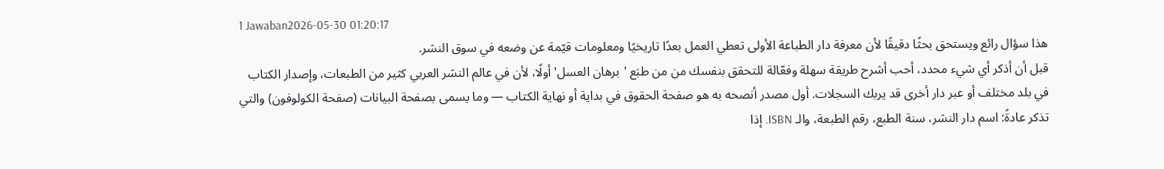1 Jawaban2026-05-30 01:20:17
هذا سؤال رائع ويستحق بحثًا دقيقًا لأن معرفة دار الطباعة الأولى تعطي العمل بعدًا تاريخيًا ومعلومات قيّمة عن وضعه في سوق النشر.
قبل أن أذكر أي شيء محدد، أحب أشرح طريقة سهلة وفعّالة للتحقق بنفسك من من طبَع 'برهان العسل' أولًا، لأن في عالم النشر العربي كثير من الطبعات، وإصدار الكتاب في بلد مختلف أو عبر دار أخرى قد يربك السجلات. أول مصدر أنصحه به هو صفحة الحقوق في بداية أو نهاية الكتاب — وما يسمى بصفحة البيانات (صفحة الكولوفون) والتي تذكر عادةً: اسم دار النشر، سنة الطبع، رقم الطبعة، والـ ISBN. إذا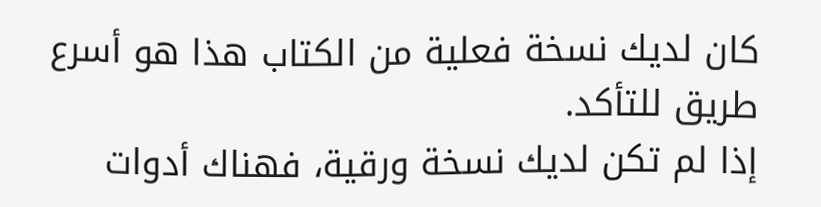كان لديك نسخة فعلية من الكتاب هذا هو أسرع طريق للتأكد.
إذا لم تكن لديك نسخة ورقية، فهناك أدوات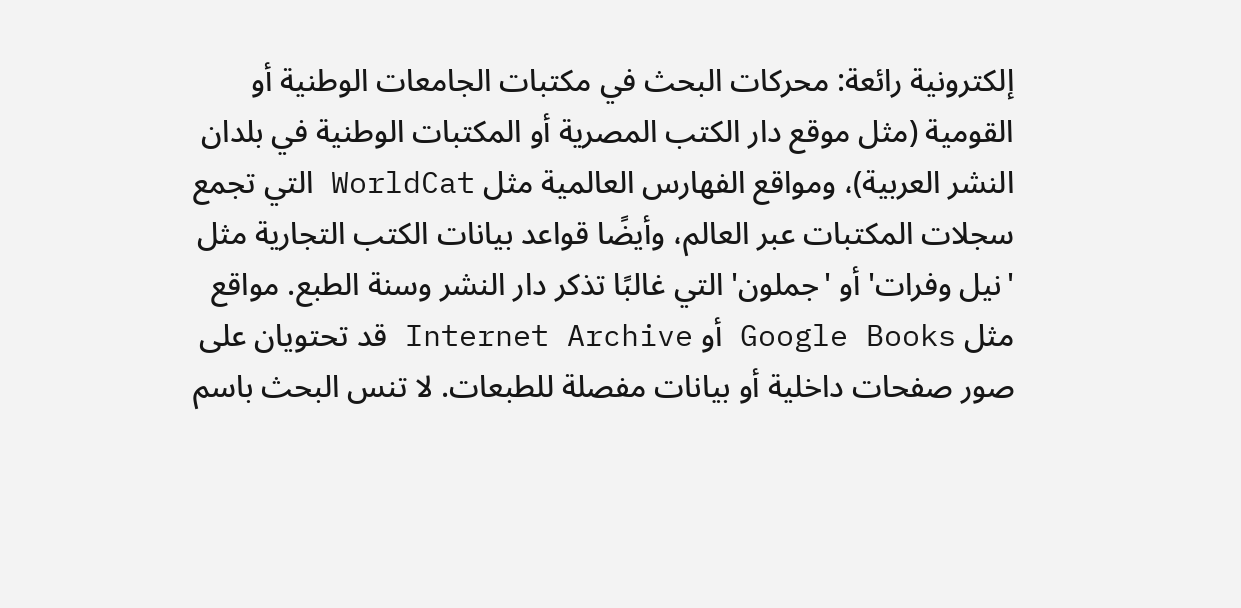إلكترونية رائعة: محركات البحث في مكتبات الجامعات الوطنية أو القومية (مثل موقع دار الكتب المصرية أو المكتبات الوطنية في بلدان النشر العربية)، ومواقع الفهارس العالمية مثل WorldCat التي تجمع سجلات المكتبات عبر العالم، وأيضًا قواعد بيانات الكتب التجارية مثل 'نيل وفرات' أو 'جملون' التي غالبًا تذكر دار النشر وسنة الطبع. مواقع مثل Google Books أو Internet Archive قد تحتويان على صور صفحات داخلية أو بيانات مفصلة للطبعات. لا تنس البحث باسم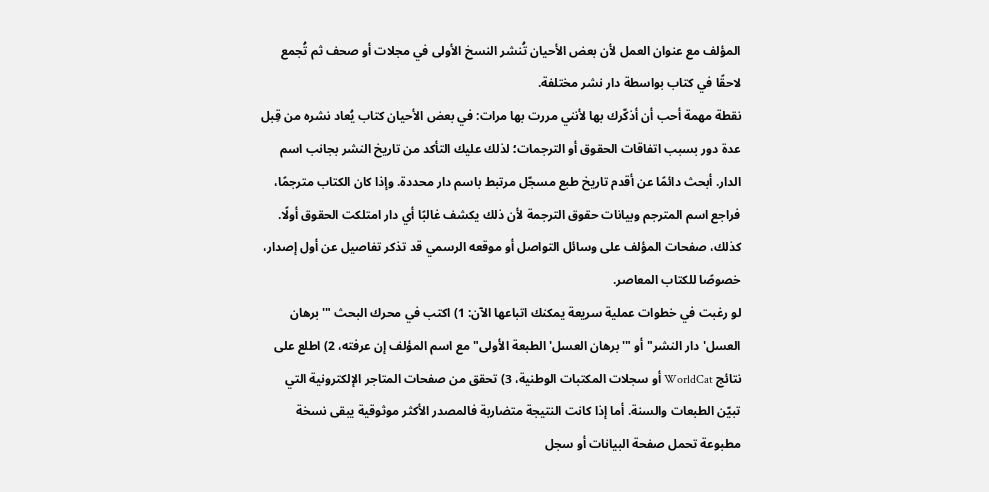المؤلف مع عنوان العمل لأن بعض الأحيان تُنشر النسخ الأولى في مجلات أو صحف ثم تُجمع لاحقًا في كتاب بواسطة دار نشر مختلفة.
نقطة مهمة أحب أن أذكّرك بها لأنني مررت بها مرات: في بعض الأحيان كتاب يُعاد نشره من قِبل عدة دور بسبب اتفاقات الحقوق أو الترجمات؛ لذلك عليك التأكد من تاريخ النشر بجانب اسم الدار. أبحث دائمًا عن أقدم تاريخ طبع مسجّل مرتبط باسم دار محددة. وإذا كان الكتاب مترجمًا، فراجع اسم المترجم وبيانات حقوق الترجمة لأن ذلك يكشف غالبًا أي دار امتلكت الحقوق أولًا. كذلك، صفحات المؤلف على وسائل التواصل أو موقعه الرسمي قد تذكر تفاصيل عن أول إصدار، خصوصًا للكتاب المعاصر.
لو رغبت في خطوات عملية سريعة يمكنك اتباعها الآن: 1) اكتب في محرك البحث "'برهان العسل' دار النشر" أو "'برهان العسل' الطبعة الأولى" مع اسم المؤلف إن عرفته، 2) اطلع على نتائج WorldCat أو سجلات المكتبات الوطنية، 3) تحقق من صفحات المتاجر الإلكترونية التي تبيّن الطبعات والسنة. أما إذا كانت النتيجة متضاربة فالمصدر الأكثر موثوقية يبقى نسخة مطبوعة تحمل صفحة البيانات أو سجل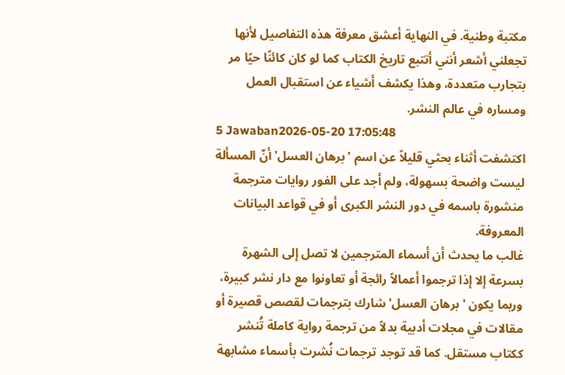مكتبة وطنية. في النهاية أعشق معرفة هذه التفاصيل لأنها تجعلني أشعر أنني أتتبع تاريخ الكتاب كما لو كان كائنًا حيًا مر بتجارب متعددة، وهذا يكشف أشياء عن استقبال العمل ومساره في عالم النشر.
5 Jawaban2026-05-20 17:05:48
اكتشفت أثناء بحثي قليلاً عن اسم 'برهان العسل' أنّ المسألة ليست واضحة بسهولة، ولم أجد على الفور روايات مترجمة منشورة باسمه في دور النشر الكبرى أو في قواعد البيانات المعروفة.
غالب ما يحدث أن أسماء المترجمين لا تصل إلى الشهرة بسرعة إلا إذا ترجموا أعمالاً رائجة أو تعاونوا مع دار نشر كبيرة، وربما يكون 'برهان العسل' شارك بترجمات لقصص قصيرة أو مقالات في مجلات أدبية بدلاً من ترجمة رواية كاملة تُنشر ككتاب مستقل. كما قد توجد ترجمات نُشرت بأسماء مشابهة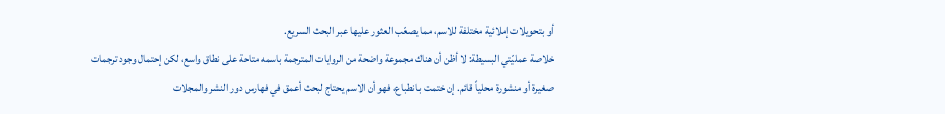أو بتحويلات إملائية مختلفة للاسم، مما يصعّب العثور عليها عبر البحث السريع.
خلاصة عمليّتي البسيطة: لا أظن أن هناك مجموعة واضحة من الروايات المترجمة باسمه متاحة على نطاق واسع، لكن إحتمال وجود ترجمات صغيرة أو منشورة محلياً قائم. إن ختمت بـانطباع، فهو أن الاسم يحتاج لبحث أعمق في فهارس دور النشر والمجلات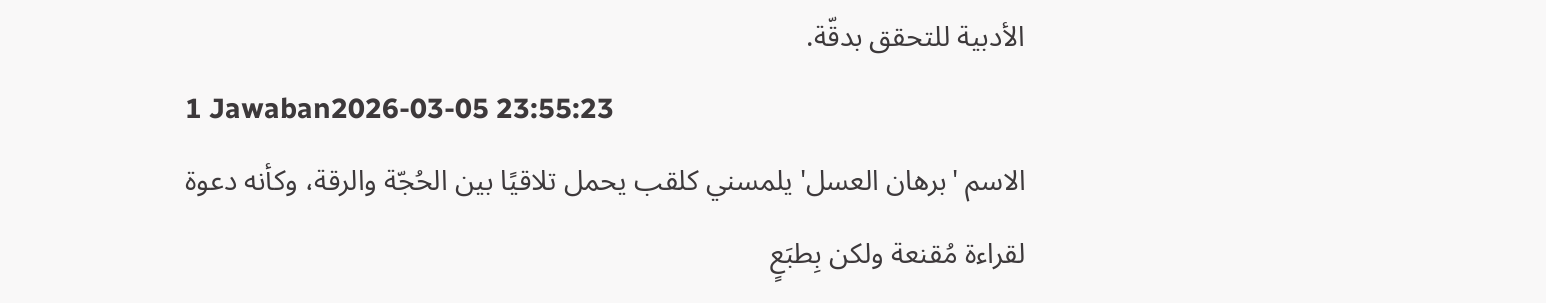الأدبية للتحقق بدقّة.
1 Jawaban2026-03-05 23:55:23
الاسم 'برهان العسل' يلمسني كلقب يحمل تلاقيًا بين الحُجّة والرقة، وكأنه دعوة لقراءة مُقنعة ولكن بِطبَعٍ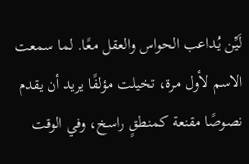لَيِّن يُداعب الحواس والعقل معًا. لما سمعت الاسم لأول مرة، تخيلت مؤلفًا يريد أن يقدم نصوصًا مقنعة كمنطقٍ راسخ، وفي الوقت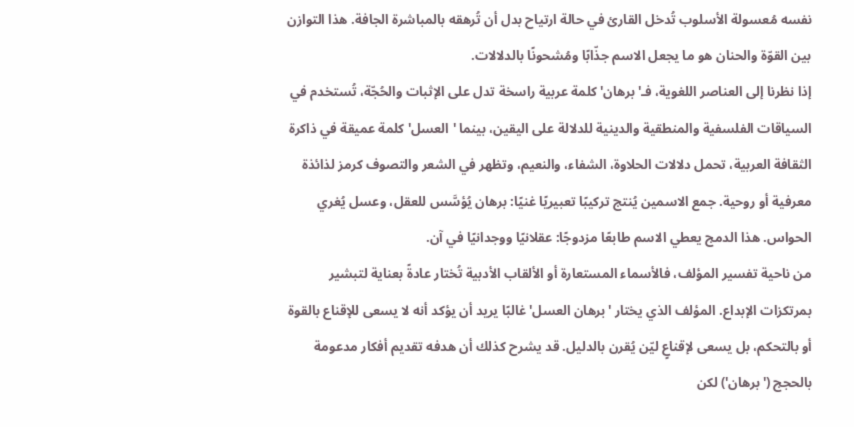نفسه مُعسولة الأسلوب تُدخل القارئ في حالة ارتياح بدل أن تُرهقه بالمباشرة الجافة. هذا التوازن بين القوّة والحنان هو ما يجعل الاسم جذّابًا ومُشحونًا بالدلالات.
إذا نظرنا إلى العناصر اللغوية، فـ'برهان' كلمة عربية راسخة تدل على الإثبات والحُجّة، تُستخدم في السياقات الفلسفية والمنطقية والدينية للدلالة على اليقين، بينما 'العسل' كلمة عميقة في ذاكرة الثقافة العربية، تحمل دلالات الحلاوة، الشفاء، والنعيم، وتظهر في الشعر والتصوف كرمز لذائذة معرفية أو روحية. جمع الاسمين يُنتج تركيبًا تعبيريًا غنيًا: برهان يُؤسَّس للعقل، وعسل يُغري الحواس. هذا الدمج يعطي الاسم طابعًا مزدوجًا: عقلانيًا ووجدانيًا في آن.
من ناحية تفسير المؤلف، فالأسماء المستعارة أو الألقاب الأدبية تُختار عادةً بعناية لتبشير بمرتكزات الإبداع. المؤلف الذي يختار 'برهان العسل' غالبًا يريد أن يؤكد أنه لا يسعى للإقناع بالقوة أو بالتحكم، بل يسعى لإقناعٍ ليّن يُقرن بالدليل. قد يشرح كذلك أن هدفه تقديم أفكار مدعومة بالحجج ('برهان') لكن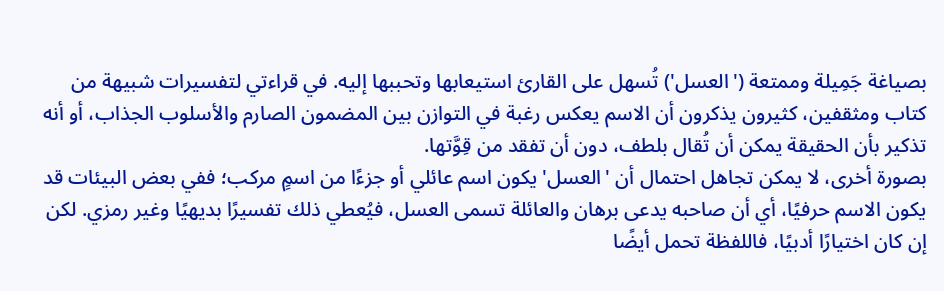بصياغة جَمِيلة وممتعة ('العسل') تُسهل على القارئ استيعابها وتحببها إليه. في قراءتي لتفسيرات شبيهة من كتاب ومثقفين، كثيرون يذكرون أن الاسم يعكس رغبة في التوازن بين المضمون الصارم والأسلوب الجذاب، أو أنه تذكير بأن الحقيقة يمكن أن تُقال بلطف، دون أن تفقد من قِوَّتها.
بصورة أخرى، لا يمكن تجاهل احتمال أن 'العسل' يكون اسم عائلي أو جزءًا من اسمٍ مركب؛ ففي بعض البيئات قد يكون الاسم حرفيًا، أي أن صاحبه يدعى برهان والعائلة تسمى العسل، فيُعطي ذلك تفسيرًا بديهيًا وغير رمزي. لكن إن كان اختيارًا أدبيًا، فاللفظة تحمل أيضًا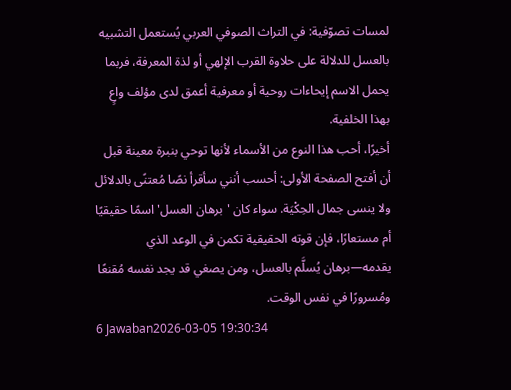لمسات تصوّفية: في التراث الصوفي العربي يُستعمل التشبيه بالعسل للدلالة على حلاوة القرب الإلهي أو لذة المعرفة، فربما يحمل الاسم إيحاءات روحية أو معرفية أعمق لدى مؤلف واعٍ بهذا الخلفية.
أخيرًا، أحب هذا النوع من الأسماء لأنها توحي بنبرة معينة قبل أن أفتح الصفحة الأولى: أحسب أنني سأقرأ نصًا مُعتنًى بالدلائل ولا ينسى جمال الحِكْيَة. سواء كان 'برهان العسل' اسمًا حقيقيًا أم مستعارًا، فإن قوته الحقيقية تكمن في الوعد الذي يقدمه—برهان يُسلَّم بالعسل، ومن يصغي قد يجد نفسه مُقنعًا ومُسرورًا في نفس الوقت.
6 Jawaban2026-03-05 19:30:34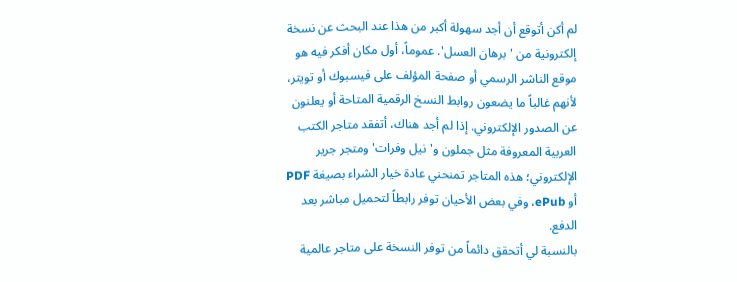لم أكن أتوقع أن أجد سهولة أكبر من هذا عند البحث عن نسخة إلكترونية من 'برهان العسل'. عموماً، أول مكان أفكر فيه هو موقع الناشر الرسمي أو صفحة المؤلف على فيسبوك أو تويتر، لأنهم غالباً ما يضعون روابط النسخ الرقمية المتاحة أو يعلنون عن الصدور الإلكتروني. إذا لم أجد هناك، أتفقد متاجر الكتب العربية المعروفة مثل جملون و'نيل وفرات' ومتجر جرير الإلكتروني؛ هذه المتاجر تمنحني عادة خيار الشراء بصيغة PDF أو ePub، وفي بعض الأحيان توفر رابطاً لتحميل مباشر بعد الدفع.
بالنسبة لي أتحقق دائماً من توفر النسخة على متاجر عالمية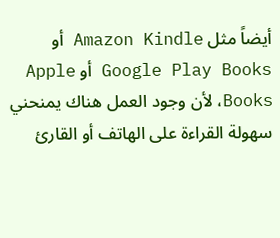أيضاً مثل Amazon Kindle أو Google Play Books أو Apple Books، لأن وجود العمل هناك يمنحني سهولة القراءة على الهاتف أو القارئ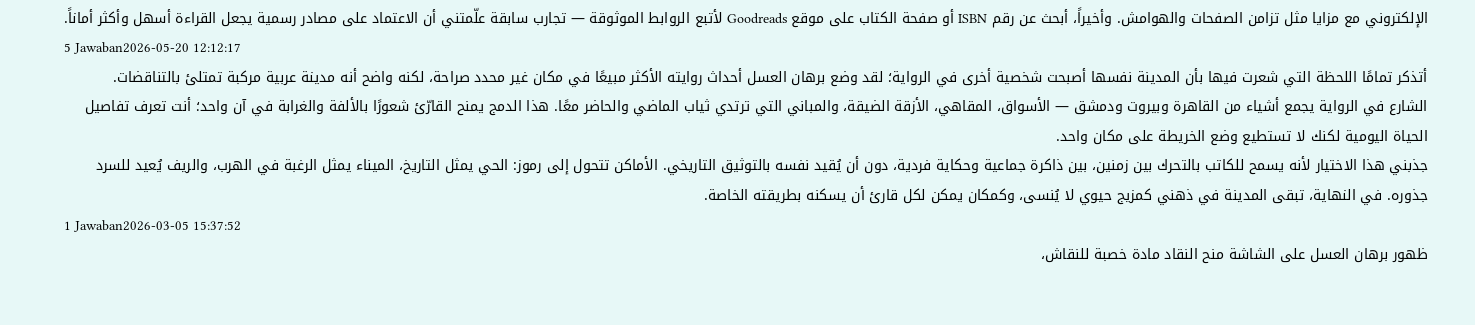الإلكتروني مع مزايا مثل تزامن الصفحات والهوامش. وأخيراً، أبحث عن رقم ISBN أو صفحة الكتاب على موقع Goodreads لأتبع الروابط الموثوقة — تجارب سابقة علّمتني أن الاعتماد على مصادر رسمية يجعل القراءة أسهل وأكثر أماناً.
5 Jawaban2026-05-20 12:12:17
أتذكر تمامًا اللحظة التي شعرت فيها بأن المدينة نفسها أصبحت شخصية أخرى في الرواية؛ لقد وضع برهان العسل أحداث روايته الأكثر مبيعًا في مكان غير محدد صراحة، لكنه واضح أنه مدينة عربية مركبة تمتلئ بالتناقضات.
الشارع في الرواية يجمع أشياء من القاهرة وبيروت ودمشق — الأسواق، المقاهي، الأزقة الضيقة، والمباني التي ترتدي ثياب الماضي والحاضر معًا. هذا الدمج يمنح القارّئ شعورًا بالألفة والغرابة في آن واحد؛ أنت تعرف تفاصيل الحياة اليومية لكنك لا تستطيع وضع الخريطة على مكان واحد.
جذبني هذا الاختيار لأنه يسمح للكاتب بالتحرك بين زمنين، بين ذاكرة جماعية وحكاية فردية، دون أن يُقيد نفسه بالتوثيق التاريخي. الأماكن تتحول إلى رموز: الحي يمثل التاريخ، الميناء يمثل الرغبة في الهرب، والريف يُعيد للسرد جذوره. في النهاية، تبقى المدينة في ذهني كمزيج حيوي لا يُنسى، وكمكان يمكن لكل قارئ أن يسكنه بطريقته الخاصة.
1 Jawaban2026-03-05 15:37:52
ظهور برهان العسل على الشاشة منح النقاد مادة خصبة للنقاش،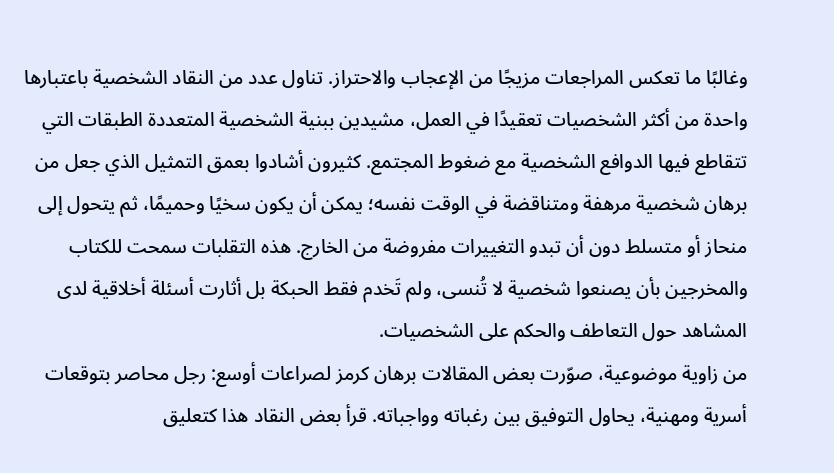وغالبًا ما تعكس المراجعات مزيجًا من الإعجاب والاحتراز. تناول عدد من النقاد الشخصية باعتبارها واحدة من أكثر الشخصيات تعقيدًا في العمل، مشيدين ببنية الشخصية المتعددة الطبقات التي تتقاطع فيها الدوافع الشخصية مع ضغوط المجتمع. كثيرون أشادوا بعمق التمثيل الذي جعل من برهان شخصية مرهفة ومتناقضة في الوقت نفسه؛ يمكن أن يكون سخيًا وحميمًا، ثم يتحول إلى منحاز أو متسلط دون أن تبدو التغييرات مفروضة من الخارج. هذه التقلبات سمحت للكتاب والمخرجين بأن يصنعوا شخصية لا تُنسى، ولم تَخدم فقط الحبكة بل أثارت أسئلة أخلاقية لدى المشاهد حول التعاطف والحكم على الشخصيات.
من زاوية موضوعية، صوّرت بعض المقالات برهان كرمز لصراعات أوسع: رجل محاصر بتوقعات أسرية ومهنية، يحاول التوفيق بين رغباته وواجباته. قرأ بعض النقاد هذا كتعليق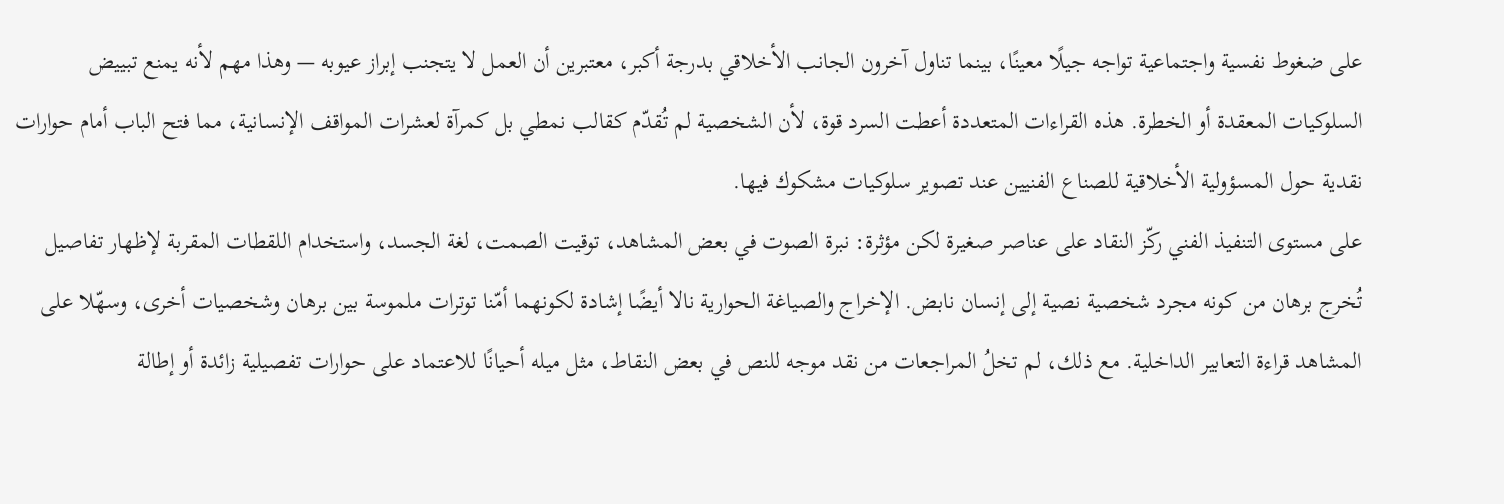على ضغوط نفسية واجتماعية تواجه جيلًا معينًا، بينما تناول آخرون الجانب الأخلاقي بدرجة أكبر، معتبرين أن العمل لا يتجنب إبراز عيوبه — وهذا مهم لأنه يمنع تبييض السلوكيات المعقدة أو الخطرة. هذه القراءات المتعددة أعطت السرد قوة، لأن الشخصية لم تُقدّم كقالب نمطي بل كمرآة لعشرات المواقف الإنسانية، مما فتح الباب أمام حوارات نقدية حول المسؤولية الأخلاقية للصناع الفنيين عند تصوير سلوكيات مشكوك فيها.
على مستوى التنفيذ الفني ركّز النقاد على عناصر صغيرة لكن مؤثرة: نبرة الصوت في بعض المشاهد، توقيت الصمت، لغة الجسد، واستخدام اللقطات المقربة لإظهار تفاصيل تُخرج برهان من كونه مجرد شخصية نصية إلى إنسان نابض. الإخراج والصياغة الحوارية نالا أيضًا إشادة لكونهما أمّنا توترات ملموسة بين برهان وشخصيات أخرى، وسهّلا على المشاهد قراءة التعابير الداخلية. مع ذلك، لم تخلُ المراجعات من نقد موجه للنص في بعض النقاط، مثل ميله أحيانًا للاعتماد على حوارات تفصيلية زائدة أو إطالة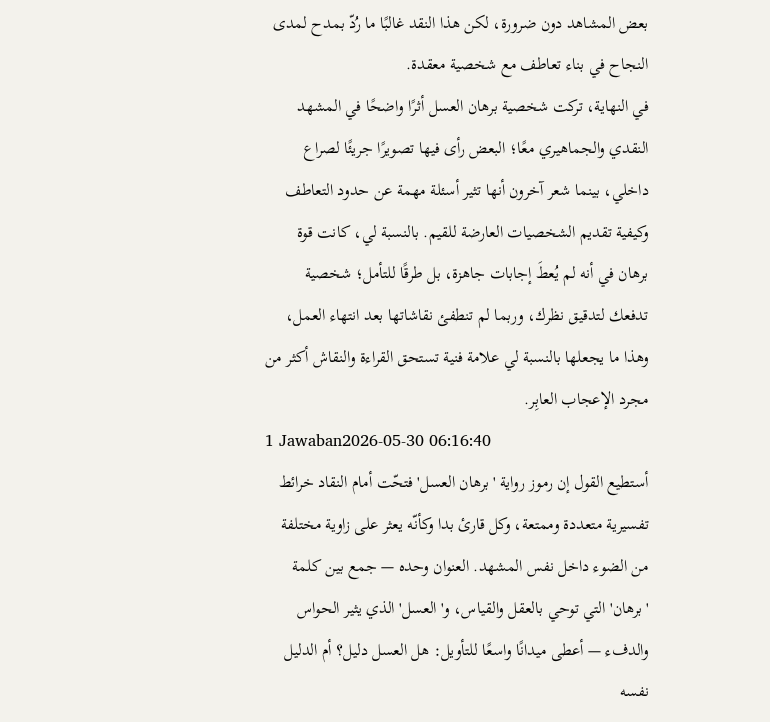بعض المشاهد دون ضرورة، لكن هذا النقد غالبًا ما رُدّ بمدح لمدى النجاح في بناء تعاطف مع شخصية معقدة.
في النهاية، تركت شخصية برهان العسل أثرًا واضحًا في المشهد النقدي والجماهيري معًا؛ البعض رأى فيها تصويرًا جريئًا لصراع داخلي، بينما شعر آخرون أنها تثير أسئلة مهمة عن حدود التعاطف وكيفية تقديم الشخصيات العارضة للقيم. بالنسبة لي، كانت قوة برهان في أنه لم يُعطَ إجابات جاهزة، بل طرقًا للتأمل؛ شخصية تدفعك لتدقيق نظرك، وربما لم تنطفئ نقاشاتها بعد انتهاء العمل، وهذا ما يجعلها بالنسبة لي علامة فنية تستحق القراءة والنقاش أكثر من مجرد الإعجاب العابِر.
1 Jawaban2026-05-30 06:16:40
أستطيع القول إن رموز رواية 'برهان العسل' فتحّت أمام النقاد خرائط تفسيرية متعددة وممتعة، وكل قارئ بدا وكأنّه يعثر على زاوية مختلفة من الضوء داخل نفس المشهد. العنوان وحده — جمع بين كلمة 'برهان' التي توحي بالعقل والقياس، و'العسل' الذي يثير الحواس والدفء — أعطى ميدانًا واسعًا للتأويل: هل العسل دليل؟ أم الدليل نفسه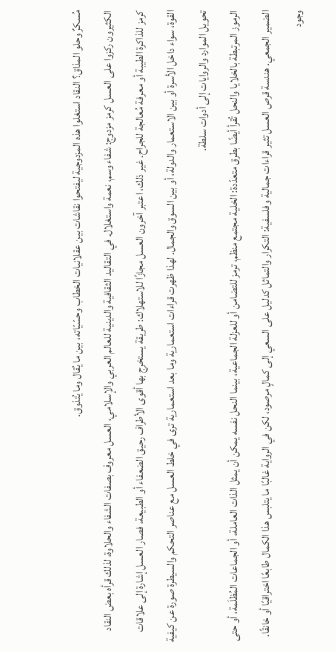مُسكرٌ وحلو المذاق؟ النقاد استغلوا هذه المزدوجية ليفتحوا نقاشات بين عقلانيات الخطاب وحسّيّاته، بين ما يُقال وما يُتذوق.
الكثيرون ركزوا على العسل كرمز مزدوج: شفاء وسم، نعمة واستغلال. في التقاليد الثقافية والدينية للعالم العربي والإسلامي، العسل معروف بصفات الشفاء والحلاوة، لذلك قرأه بعض النقاد كرمز للذاكرة الطيبة أو معرفة مُعالجة للجراح. غير ذلك، اعتبر آخرون العسل مجازًا للاستهلاك: طريقة يستخرج بها أقوى الأطراف رحيق الضعفاء أو الطبيعة، فصار العسل إشارة إلى علاقات القوة، سواء داخل الأسرة أو بين الاستعمار والدولة، أو بين السوق والجمال. لهذا ظهرت قراءات استعمارية وما بعد استعمارية ترى في خلط العسل مع عناصر التحكم والسيطرة صورة عن كيفية تحويل الموارد والروايات إلى أدوات سلطة.
الرموز المرتبطة بالخلايا والنحل تُقرأ أيضًا بطرق متعدّدة: الخلية مجتمع منظم، ترمز للتضامن أو للعزلة الجماعية، بينما النحل نفسه يمكن أن يمثل الذات العاملة، أو الجماعات المُظلَمة، أو حتى الضمير الجمعي. هندسة قرص العسل تثير قراءات جمالية وفلسفية: التكرار والتماثل كدليل على السعي إلى كمالٍ مرصود، لكن في الرواية غالبًا ما يتلبس هذا الكمال طابعًا اختراقيًا أو خانقًا. وجود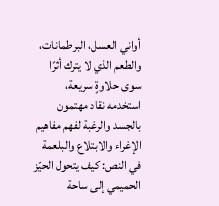أواني العسل، البرطمانات، والطعم الذي لا يترك أثرًا سوى حلاوةٍ سريعة، استخدمه نقاد مهتمون بالجسد والرغبة لفهم مفاهيم الإغراء والابتلاع والبلعمة في النص: كيف يتحول الحيّز الحميمي إلى ساحة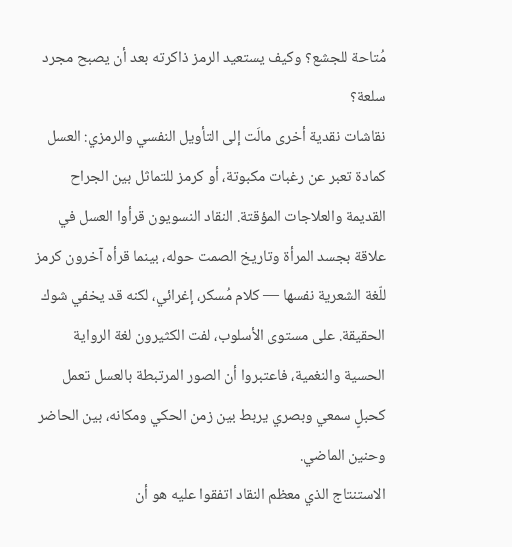مُتاحة للجشع؟ وكيف يستعيد الرمز ذاكرته بعد أن يصبح مجرد سلعة؟
نقاشات نقدية أخرى مالَت إلى التأويل النفسي والرمزي: العسل كمادة تعبر عن رغبات مكبوتة، أو كرمز للتماثل بين الجراح القديمة والعلاجات المؤقتة. النقاد النسويون قرأوا العسل في علاقة بجسد المرأة وتاريخ الصمت حوله، بينما قرأه آخرون كرمز للّغة الشعرية نفسها — كلام مُسكر، إغرائي، لكنه قد يخفي شوك الحقيقة. على مستوى الأسلوب، لفت الكثيرون لغة الرواية الحسية والنغمية، فاعتبروا أن الصور المرتبطة بالعسل تعمل كحبلٍ سمعي وبصري يربط بين زمن الحكي ومكانه، بين الحاضر وحنين الماضي.
الاستنتاج الذي معظم النقاد اتفقوا عليه هو أن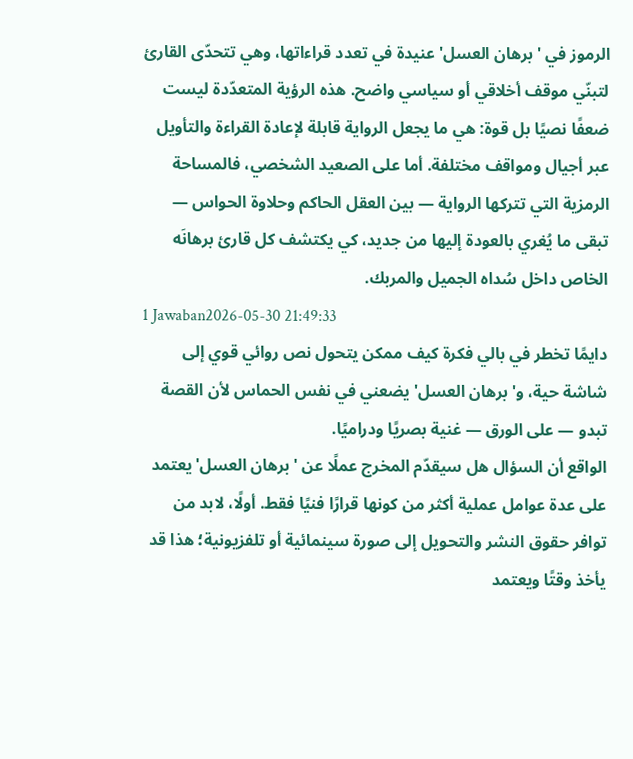الرموز في 'برهان العسل' عنيدة في تعدد قراءاتها، وهي تتحدّى القارئ لتبنّي موقف أخلاقي أو سياسي واضح. هذه الرؤية المتعدّدة ليست ضعفًا نصيًا بل قوة: هي ما يجعل الرواية قابلة لإعادة القراءة والتأويل عبر أجيال ومواقف مختلفة. أما على الصعيد الشخصي، فالمساحة الرمزية التي تتركها الرواية — بين العقل الحاكم وحلاوة الحواس — تبقى ما يُغري بالعودة إليها من جديد، كي يكتشف كل قارئ برهانَه الخاص داخل سُداه الجميل والمربك.
1 Jawaban2026-05-30 21:49:33
دايمًا تخطر في بالي فكرة كيف ممكن يتحول نص روائي قوي إلى شاشة حية، و'برهان العسل' يضعني في نفس الحماس لأن القصة تبدو — على الورق — غنية بصريًا ودراميًا.
الواقع أن السؤال هل سيقدّم المخرج عملًا عن 'برهان العسل' يعتمد على عدة عوامل عملية أكثر من كونها قرارًا فنيًا فقط. أولًا، لابد من توافر حقوق النشر والتحويل إلى صورة سينمائية أو تلفزيونية؛ هذا قد يأخذ وقتًا ويعتمد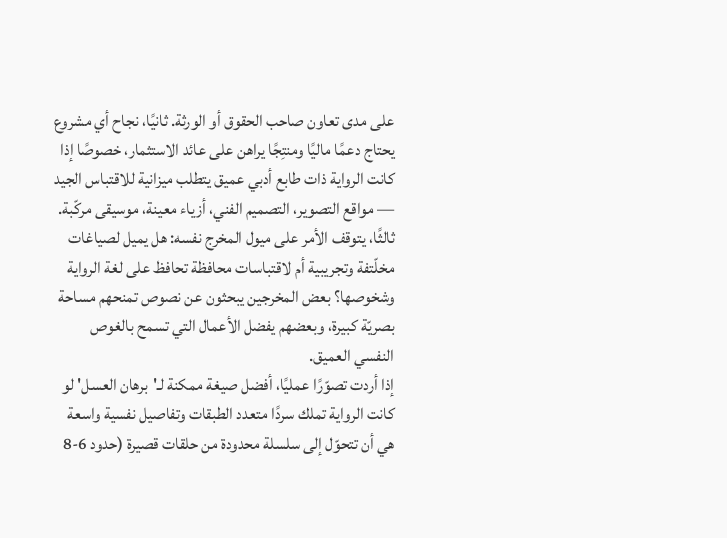على مدى تعاون صاحب الحقوق أو الورثة. ثانيًا، نجاح أي مشروع يحتاج دعمًا ماليًا ومنتِجًا يراهن على عائد الاستثمار، خصوصًا إذا كانت الرواية ذات طابع أدبي عميق يتطلب ميزانية للاقتباس الجيد — مواقع التصوير، التصميم الفني، أزياء معينة، موسيقى مركّبة. ثالثًا، يتوقف الأمر على ميول المخرج نفسه: هل يميل لصياغات مخلّتفة وتجريبية أم لاقتباسات محافظة تحافظ على لغة الرواية وشخوصها؟ بعض المخرجين يبحثون عن نصوص تمنحهم مساحة بصريّة كبيرة، وبعضهم يفضل الأعمال التي تسمح بالغوص النفسي العميق.
إذا أردت تصوّرًا عمليًا، أفضل صيغة ممكنة لـ'برهان العسل' لو كانت الرواية تملك سردًا متعدد الطبقات وتفاصيل نفسية واسعة هي أن تتحوّل إلى سلسلة محدودة من حلقات قصيرة (حدود 6-8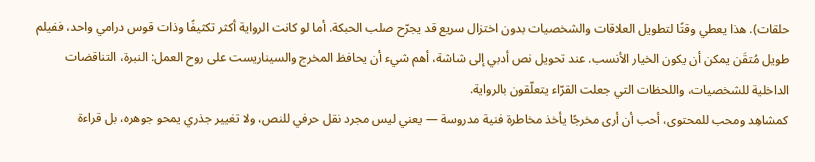حلقات). هذا يعطي وقتًا لتطويل العلاقات والشخصيات بدون اختزال سريع قد يجرّح صلب الحبكة. أما لو كانت الرواية أكثر تكثيفًا وذات قوس درامي واحد، ففيلم طويل مُتقَن يمكن أن يكون الخيار الأنسب. عند تحويل نص أدبي إلى شاشة، أهم شيء أن يحافظ المخرج والسيناريست على روح العمل: النبرة، التناقضات الداخلية للشخصيات، واللحظات التي جعلت القرّاء يتعلّقون بالرواية.
كمشاهِد ومحب للمحتوى، أحب أن أرى مخرجًا يأخذ مخاطرة فنية مدروسة — يعني ليس مجرد نقل حرفي للنص، ولا تغيير جذري يمحو جوهره، بل قراءة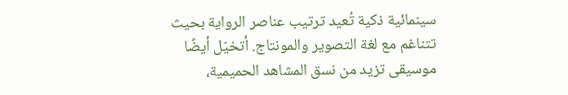سينمائية ذكية تُعيد ترتيب عناصر الرواية بحيث تتناغم مع لغة التصوير والمونتاج. أتخيّل أيضًا موسيقى تزيد من نسق المشاهد الحميمية،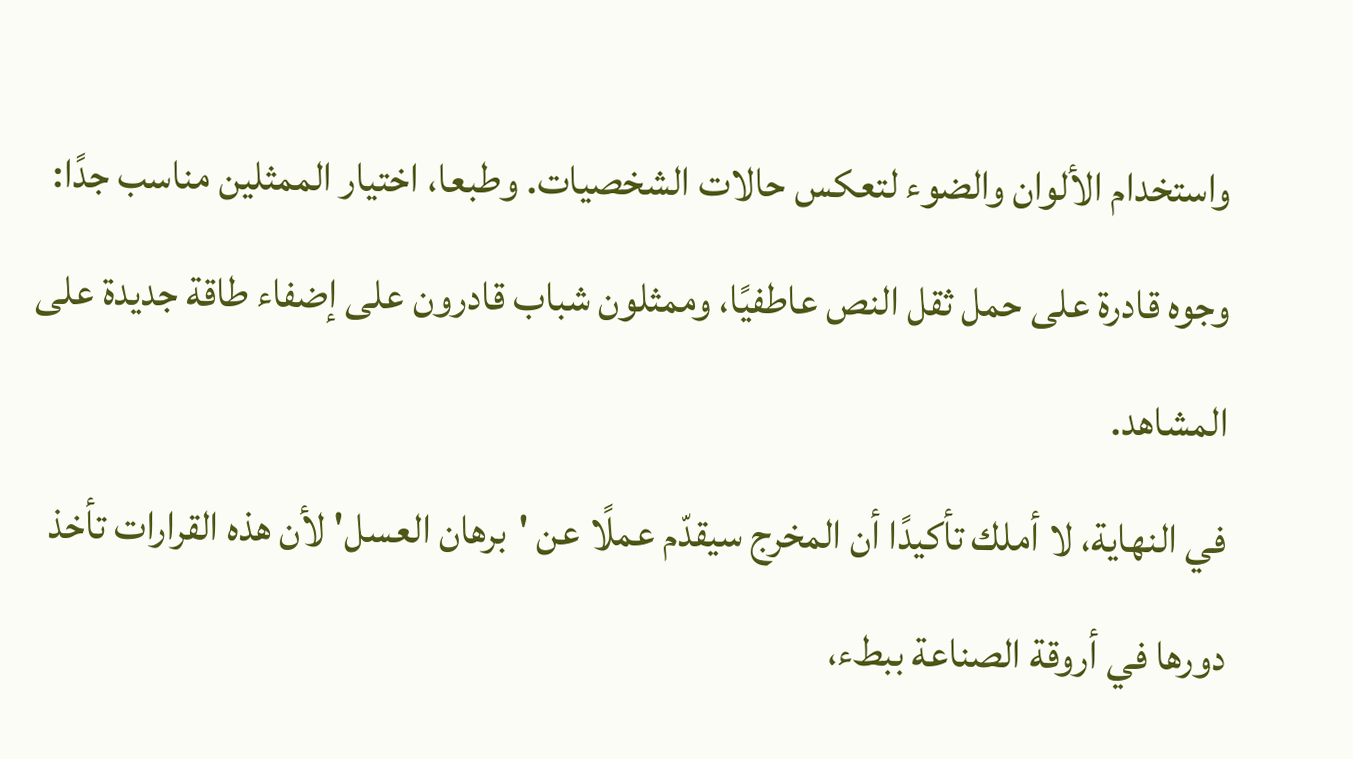واستخدام الألوان والضوء لتعكس حالات الشخصيات. وطبعا، اختيار الممثلين مناسب جدًا: وجوه قادرة على حمل ثقل النص عاطفيًا، وممثلون شباب قادرون على إضفاء طاقة جديدة على المشاهد.
في النهاية، لا أملك تأكيدًا أن المخرج سيقدّم عملًا عن 'برهان العسل' لأن هذه القرارات تأخذ دورها في أروقة الصناعة ببطء،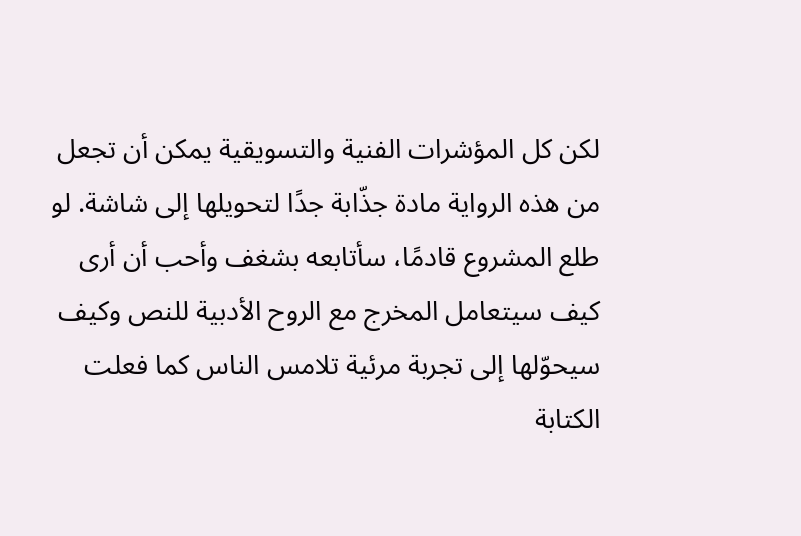لكن كل المؤشرات الفنية والتسويقية يمكن أن تجعل من هذه الرواية مادة جذّابة جدًا لتحويلها إلى شاشة. لو طلع المشروع قادمًا، سأتابعه بشغف وأحب أن أرى كيف سيتعامل المخرج مع الروح الأدبية للنص وكيف سيحوّلها إلى تجربة مرئية تلامس الناس كما فعلت الكتابة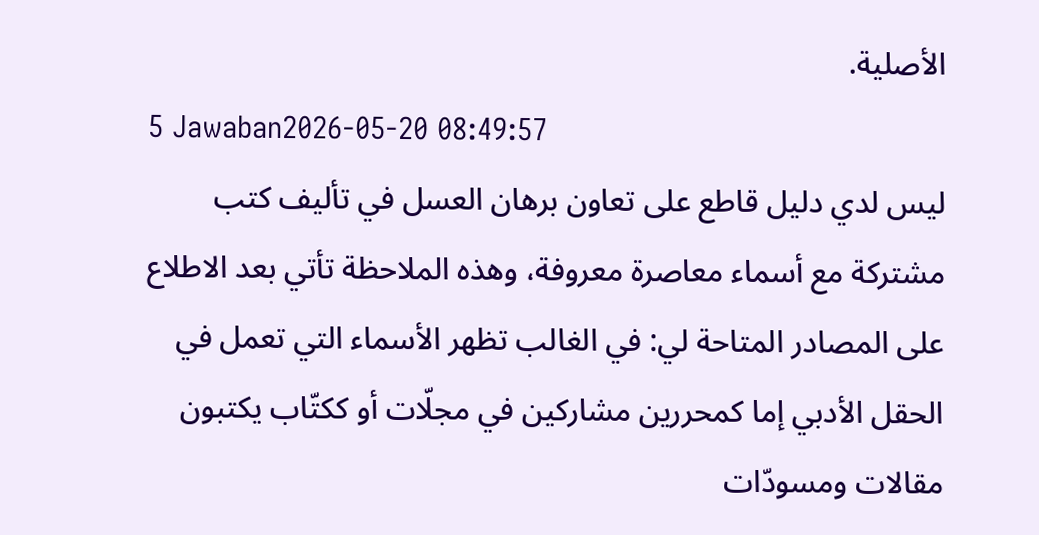الأصلية.
5 Jawaban2026-05-20 08:49:57
ليس لدي دليل قاطع على تعاون برهان العسل في تأليف كتب مشتركة مع أسماء معاصرة معروفة، وهذه الملاحظة تأتي بعد الاطلاع على المصادر المتاحة لي: في الغالب تظهر الأسماء التي تعمل في الحقل الأدبي إما كمحررين مشاركين في مجلّات أو ككتّاب يكتبون مقالات ومسودّات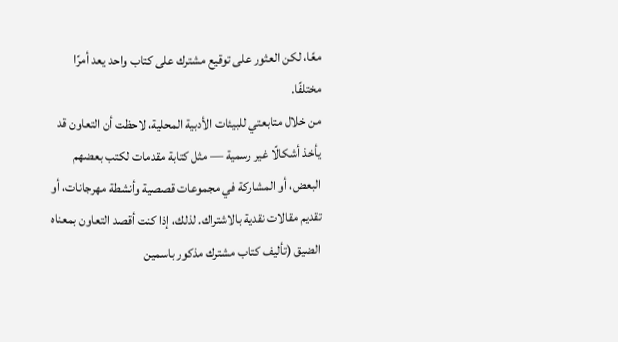معًا، لكن العثور على توقيع مشترك على كتاب واحد يعد أمرًا مختلفًا.
من خلال متابعتي للبيئات الأدبية المحلية، لاحظت أن التعاون قد يأخذ أشكالًا غير رسمية — مثل كتابة مقدمات لكتب بعضهم البعض، أو المشاركة في مجموعات قصصية وأنشطة مهرجانات، أو تقديم مقالات نقدية بالاشتراك. لذلك، إذا كنت أقصد التعاون بمعناه الضيق (تأليف كتاب مشترك مذكور باسمين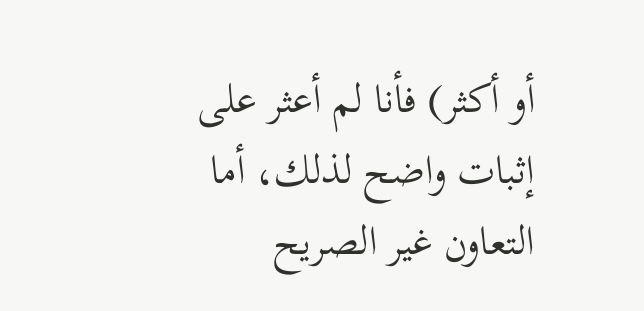أو أكثر) فأنا لم أعثر على إثبات واضح لذلك، أما التعاون غير الصريح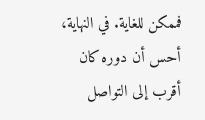فممكن للغاية. في النهاية، أحس أن دوره كان أقرب إلى التواصل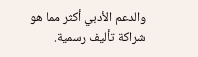والدعم الأدبي أكثر مما هو شراكة تأليف رسمية.